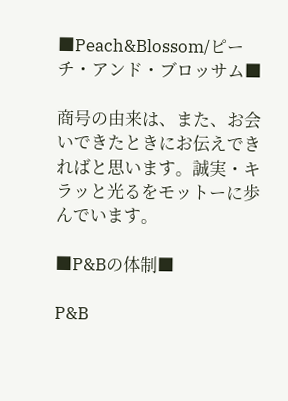■Peach&Blossom/ピーチ・アンド・ブロッサム■

商号の由来は、また、お会いできたときにお伝えできればと思います。誠実・キラッと光るをモットーに歩んでいます。

■P&Bの体制■

P&B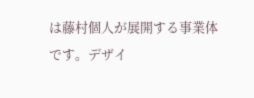は藤村個人が展開する事業体です。デザイ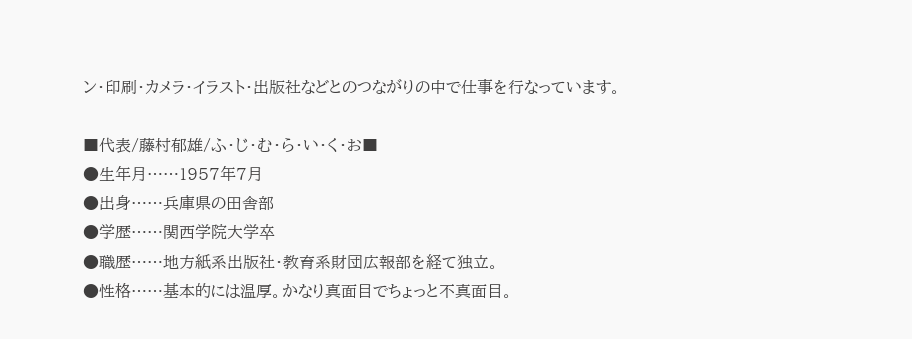ン・印刷・カメラ・イラスト・出版社などとのつながりの中で仕事を行なっています。

■代表/藤村郁雄/ふ・じ・む・ら・い・く・お■
●生年月……1957年7月
●出身……兵庫県の田舎部
●学歴……関西学院大学卒
●職歴……地方紙系出版社・教育系財団広報部を経て独立。
●性格……基本的には温厚。かなり真面目でちょっと不真面目。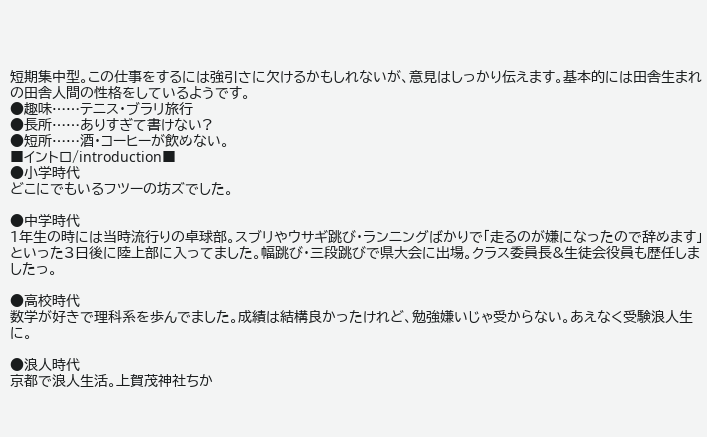短期集中型。この仕事をするには強引さに欠けるかもしれないが、意見はしっかり伝えます。基本的には田舎生まれの田舎人間の性格をしているようです。
●趣味……テニス・ブラリ旅行
●長所……ありすぎて書けない?
●短所……酒・コーヒーが飲めない。
■イントロ/introduction■
●小学時代
どこにでもいるフツーの坊ズでした。

●中学時代
1年生の時には当時流行りの卓球部。スブリやウサギ跳び・ランニングばかりで「走るのが嫌になったので辞めます」といった3日後に陸上部に入ってました。幅跳び・三段跳びで県大会に出場。クラス委員長&生徒会役員も歴任しましたっ。

●高校時代
数学が好きで理科系を歩んでました。成績は結構良かったけれど、勉強嫌いじゃ受からない。あえなく受験浪人生に。

●浪人時代
京都で浪人生活。上賀茂神社ちか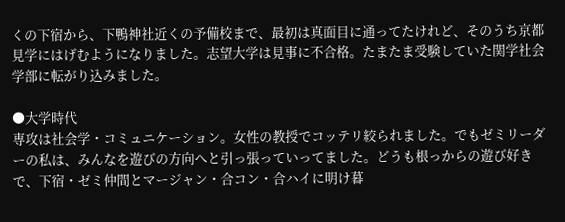くの下宿から、下鴨神社近くの予備校まで、最初は真面目に通ってたけれど、そのうち京都見学にはげむようになりました。志望大学は見事に不合格。たまたま受験していた関学社会学部に転がり込みました。

●大学時代
専攻は社会学・コミュニケーション。女性の教授でコッテリ絞られました。でもゼミリーダーの私は、みんなを遊びの方向へと引っ張っていってました。どうも根っからの遊び好きで、下宿・ゼミ仲間とマージャン・合コン・合ハイに明け暮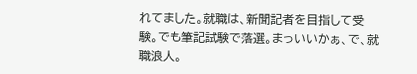れてました。就職は、新聞記者を目指して受験。でも筆記試験で落選。まっいいかぁ、で、就職浪人。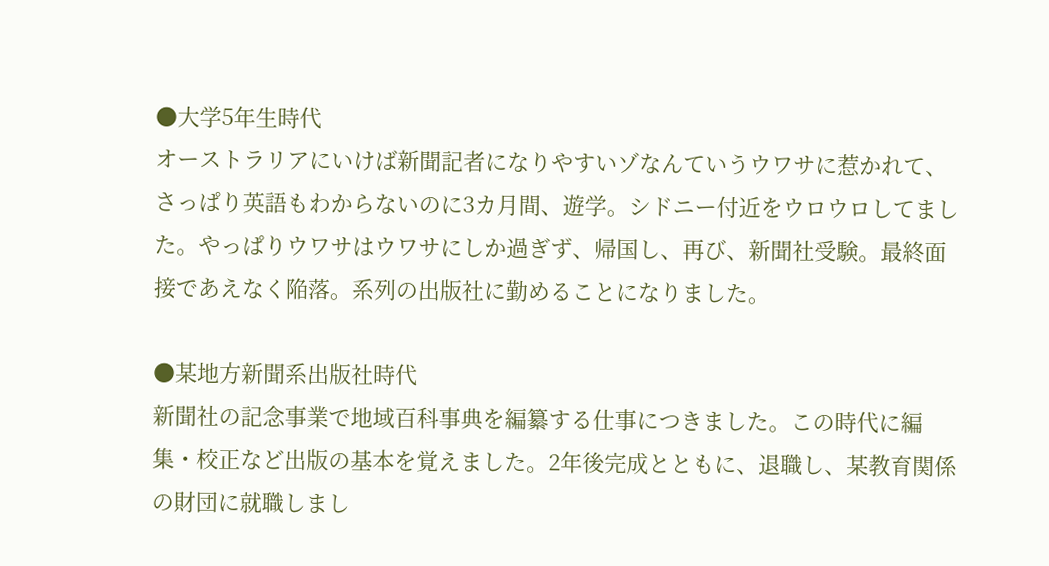●大学5年生時代
オーストラリアにいけば新聞記者になりやすいゾなんていうウワサに惹かれて、さっぱり英語もわからないのに3カ月間、遊学。シドニー付近をウロウロしてました。やっぱりウワサはウワサにしか過ぎず、帰国し、再び、新聞社受験。最終面接であえなく陥落。系列の出版社に勤めることになりました。

●某地方新聞系出版社時代
新聞社の記念事業で地域百科事典を編纂する仕事につきました。この時代に編集・校正など出版の基本を覚えました。2年後完成とともに、退職し、某教育関係の財団に就職しまし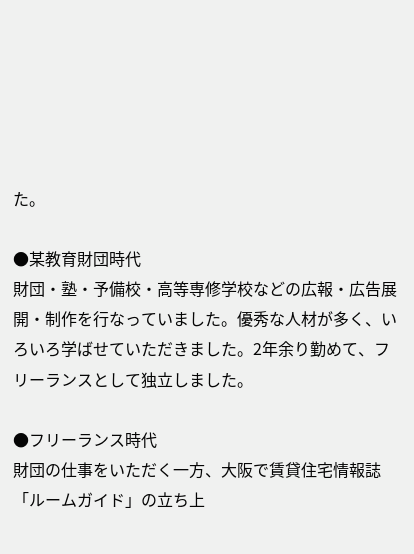た。

●某教育財団時代
財団・塾・予備校・高等専修学校などの広報・広告展開・制作を行なっていました。優秀な人材が多く、いろいろ学ばせていただきました。2年余り勤めて、フリーランスとして独立しました。

●フリーランス時代
財団の仕事をいただく一方、大阪で賃貸住宅情報誌「ルームガイド」の立ち上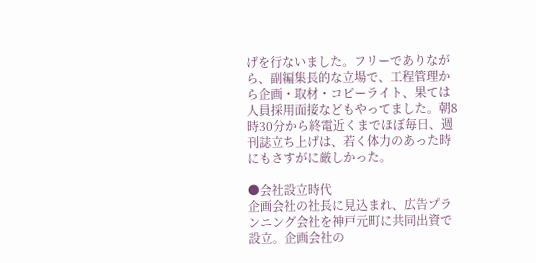げを行ないました。フリーでありながら、副編集長的な立場で、工程管理から企画・取材・コピーライト、果ては人員採用面接などもやってました。朝8時30分から終電近くまでほぼ毎日、週刊誌立ち上げは、若く体力のあった時にもさすがに厳しかった。

●会社設立時代
企画会社の社長に見込まれ、広告プランニング会社を神戸元町に共同出資で設立。企画会社の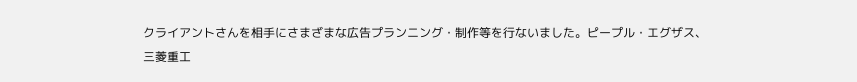クライアントさんを相手にさまざまな広告プランニング・制作等を行ないました。ピープル・エグザス、三菱重工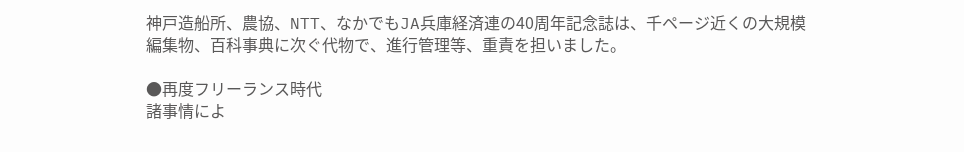神戸造船所、農協、NTT、なかでもJA兵庫経済連の40周年記念誌は、千ページ近くの大規模編集物、百科事典に次ぐ代物で、進行管理等、重責を担いました。

●再度フリーランス時代
諸事情によ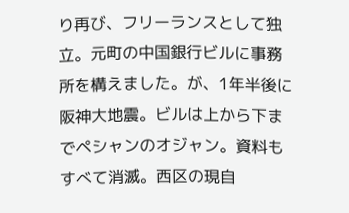り再び、フリーランスとして独立。元町の中国銀行ビルに事務所を構えました。が、1年半後に阪神大地震。ビルは上から下までペシャンのオジャン。資料もすべて消滅。西区の現自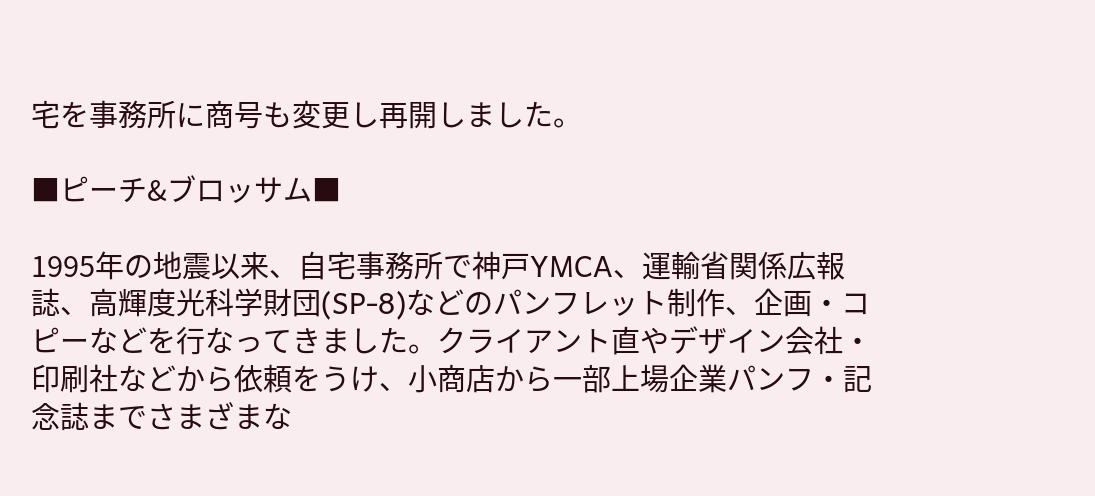宅を事務所に商号も変更し再開しました。

■ピーチ&ブロッサム■

1995年の地震以来、自宅事務所で神戸YMCA、運輸省関係広報誌、高輝度光科学財団(SP-8)などのパンフレット制作、企画・コピーなどを行なってきました。クライアント直やデザイン会社・印刷社などから依頼をうけ、小商店から一部上場企業パンフ・記念誌までさまざまな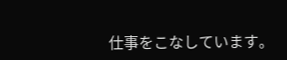仕事をこなしています。